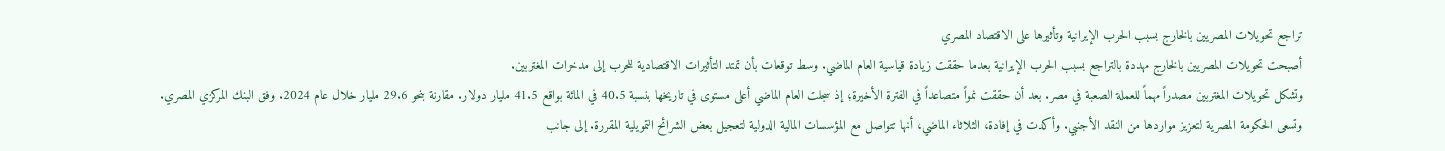تراجع تحويلات المصريين بالخارج بسبب الحرب الإيرانية وتأثيرها على الاقتصاد المصري
أصبحت تحويلات المصريين بالخارج مهددة بالتراجع بسبب الحرب الإيرانية بعدما حققت زيادة قياسية العام الماضي. وسط توقعات بأن تمتد التأثيرات الاقتصادية للحرب إلى مدخرات المغتربين.
وتشكل تحويلات المغتربين مصدراً مهماً للعملة الصعبة في مصر. بعد أن حققت نمواً متصاعداً في الفترة الأخيرة؛ إذ سجلت العام الماضي أعلى مستوى في تاريخها بنسبة 40.5 في المائة بواقع 41.5 مليار دولار. مقارنة بنحو 29.6 مليار خلال عام 2024. وفق البنك المركزي المصري.
وتسعى الحكومة المصرية لتعزيز مواردها من النقد الأجنبي. وأكدت في إفادة، الثلاثاء الماضي، أنها تتواصل مع المؤسسات المالية الدولية لتعجيل بعض الشرائح التمويلية المقررة. إلى جانب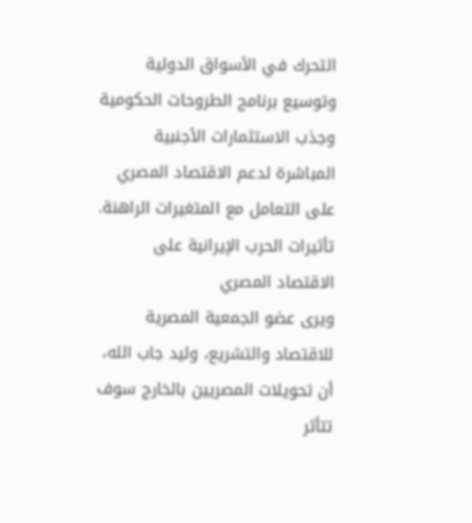التحرك في الأسواق الدولية وتوسيع برنامج الطروحات الحكومية وجذب الاستثمارات الأجنبية المباشرة لدعم الاقتصاد المصري على التعامل مع المتغيرات الراهنة.
تأثيرات الحرب الإيرانية على الاقتصاد المصري
ويرى عضو الجمعية المصرية للاقتصاد والتشريع، وليد جاب الله، أن تحويلات المصريين بالخارج سوف تتأثر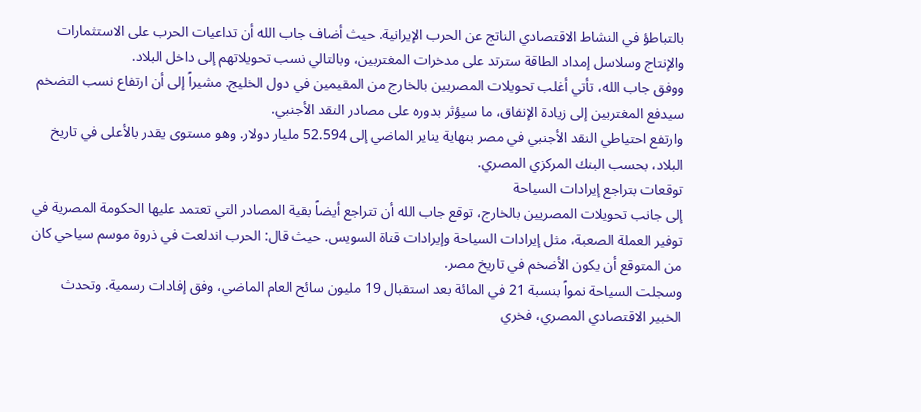بالتباطؤ في النشاط الاقتصادي الناتج عن الحرب الإيرانية. حيث أضاف جاب الله أن تداعيات الحرب على الاستثمارات والإنتاج وسلاسل إمداد الطاقة سترتد على مدخرات المغتربين، وبالتالي نسب تحويلاتهم إلى داخل البلاد.
ووفق جاب الله، تأتي أغلب تحويلات المصريين بالخارج من المقيمين في دول الخليج. مشيراً إلى أن ارتفاع نسب التضخم سيدفع المغتربين إلى زيادة الإنفاق، ما سيؤثر بدوره على مصادر النقد الأجنبي.
وارتفع احتياطي النقد الأجنبي في مصر بنهاية يناير الماضي إلى 52.594 مليار دولار. وهو مستوى يقدر بالأعلى في تاريخ البلاد، بحسب البنك المركزي المصري.
توقعات بتراجع إيرادات السياحة
إلى جانب تحويلات المصريين بالخارج، توقع جاب الله أن تتراجع أيضاً بقية المصادر التي تعتمد عليها الحكومة المصرية في توفير العملة الصعبة، مثل إيرادات السياحة وإيرادات قناة السويس. حيث قال: الحرب اندلعت في ذروة موسم سياحي كان من المتوقع أن يكون الأضخم في تاريخ مصر.
وسجلت السياحة نمواً بنسبة 21 في المائة بعد استقبال 19 مليون سائح العام الماضي، وفق إفادات رسمية. وتحدث الخبير الاقتصادي المصري، فخري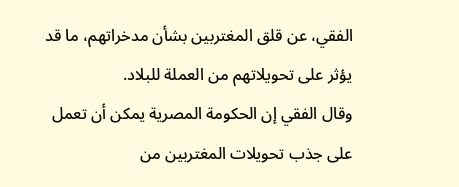الفقي، عن قلق المغتربين بشأن مدخراتهم، ما قد يؤثر على تحويلاتهم من العملة للبلاد.
وقال الفقي إن الحكومة المصرية يمكن أن تعمل على جذب تحويلات المغتربين من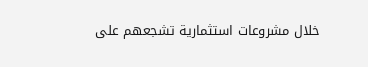خلال مشروعات استثمارية تشجعهم على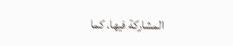المشاركة فيها. كما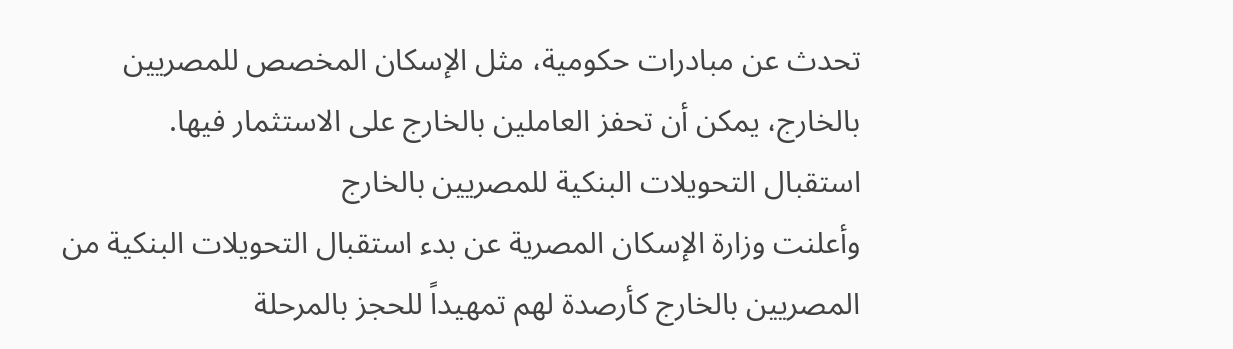تحدث عن مبادرات حكومية، مثل الإسكان المخصص للمصريين بالخارج، يمكن أن تحفز العاملين بالخارج على الاستثمار فيها.
استقبال التحويلات البنكية للمصريين بالخارج
وأعلنت وزارة الإسكان المصرية عن بدء استقبال التحويلات البنكية من المصريين بالخارج كأرصدة لهم تمهيداً للحجز بالمرحلة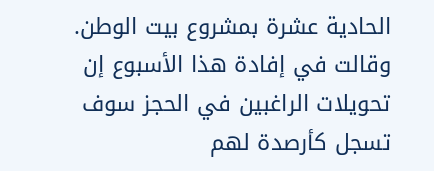الحادية عشرة بمشروع بيت الوطن. وقالت في إفادة هذا الأسبوع إن تحويلات الراغبين في الحجز سوف تسجل كأرصدة لهم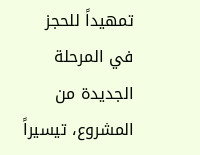تمهيداً للحجز في المرحلة الجديدة من المشروع، تيسيراً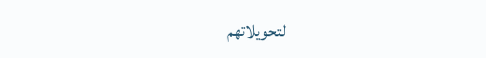لتحويلاتهم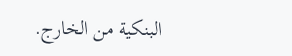البنكية من الخارج.